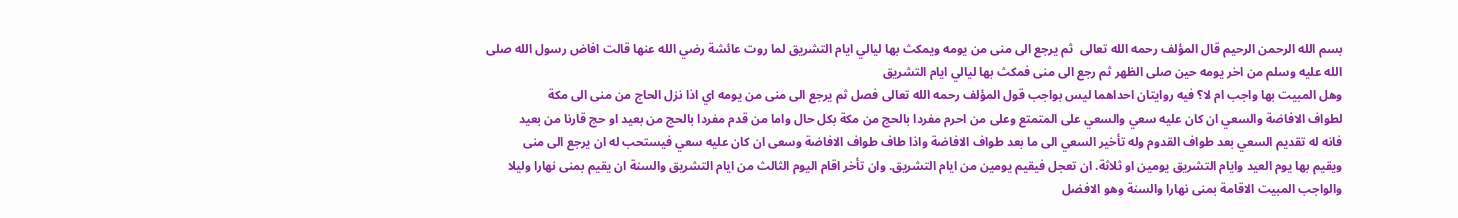بسم الله الرحمن الرحيم قال المؤلف رحمه الله تعالى  ثم يرجع الى منى من يومه ويمكث بها ليالي ايام التشريق لما روت عائشة رضي الله عنها قالت افاض رسول الله صلى الله عليه وسلم من اخر يومه حين صلى الظهر ثم رجع الى منى فمكث بها ليالي ايام التشريق
وهل المبيت بها واجب ام لا؟ فيه روايتان احداهما ليس بواجب قول المؤلف رحمه الله تعالى فصل ثم يرجع الى منى من يومه اي اذا نزل الحاج من منى الى مكة
لطواف الافاضة والسعي ان كان عليه سعي والسعي على المتمتع وعلى من احرم مفردا بالحج من مكة بكل حال واما من قدم مفردا بالحج من بعيد او حج قارنا من بعيد
فانه له تقديم السعي بعد طواف القدوم وله تأخير السعي الى ما بعد طواف الافاضة واذا طاف طواف الافاضة وسعى ان كان عليه سعي فيستحب له ان يرجع الى منى
ويقيم بها يوم العيد وايام التشريق يومين او ثلاثة. ان تعجل فيقيم يومين من ايام التشريق. وان تأخر اقام اليوم الثالث من ايام التشريق والسنة ان يقيم بمنى نهارا وليلا
والواجب المبيت الاقامة بمنى نهارا والسنة وهو الافضل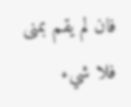فان لم يقم بمنى فلا شيء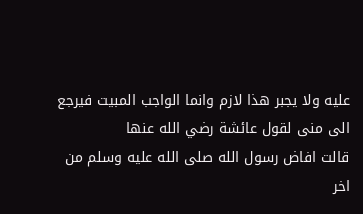عليه ولا يجبر هذا لازم وانما الواجب المبيت فيرجع الى منى لقول عائشة رضي الله عنها
قالت افاض رسول الله صلى الله عليه وسلم من اخر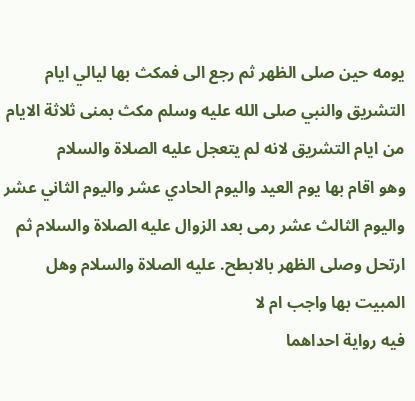يومه حين صلى الظهر ثم رجع الى فمكث بها ليالي ايام التشريق والنبي صلى الله عليه وسلم مكث بمنى ثلاثة الايام من ايام التشريق لانه لم يتعجل عليه الصلاة والسلام
وهو اقام بها يوم العيد واليوم الحادي عشر واليوم الثاني عشر واليوم الثالث عشر رمى بعد الزوال عليه الصلاة والسلام ثم ارتحل وصلى الظهر بالابطح. عليه الصلاة والسلام وهل المبيت بها واجب ام لا
فيه رواية احداهما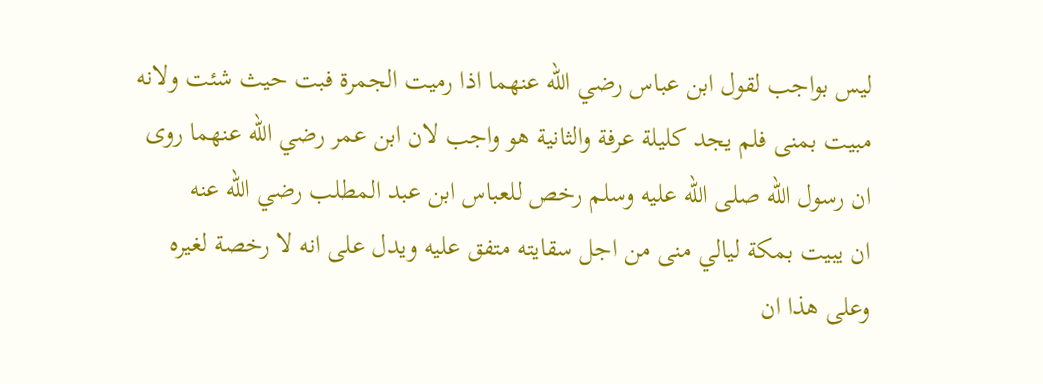ليس بواجب لقول ابن عباس رضي الله عنهما اذا رميت الجمرة فبت حيث شئت ولانه مبيت بمنى فلم يجد كليلة عرفة والثانية هو واجب لان ابن عمر رضي الله عنهما روى ان رسول الله صلى الله عليه وسلم رخص للعباس ابن عبد المطلب رضي الله عنه
ان يبيت بمكة ليالي منى من اجل سقايته متفق عليه ويدل على انه لا رخصة لغيره وعلى هذا ان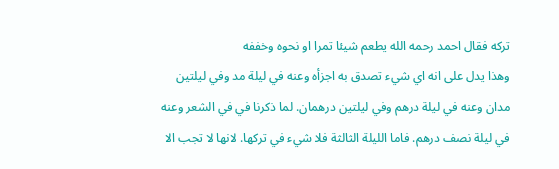تركه فقال احمد رحمه الله يطعم شيئا تمرا او نحوه وخففه
وهذا يدل على انه اي شيء تصدق به اجزأه وعنه في ليلة مد وفي ليلتين مدان وعنه في ليلة درهم وفي ليلتين درهمان. لما ذكرنا في في الشعر وعنه في ليلة نصف درهم. فاما الليلة الثالثة فلا شيء في تركها. لانها لا تجب الا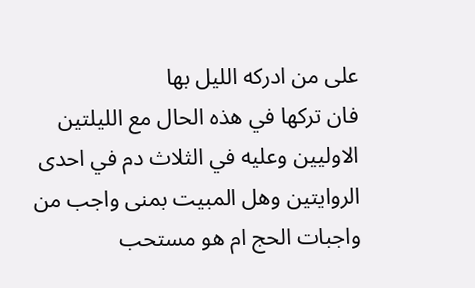على من ادركه الليل بها
فان تركها في هذه الحال مع الليلتين الاوليين وعليه في الثلاث دم في احدى الروايتين وهل المبيت بمنى واجب من واجبات الحج ام هو مستحب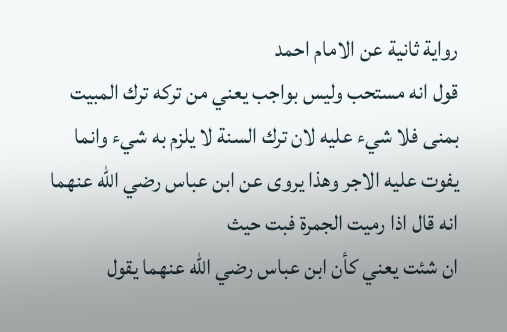رواية ثانية عن الامام احمد
قول انه مستحب وليس بواجب يعني من تركه ترك المبيت بمنى فلا شيء عليه لان ترك السنة لا يلزم به شيء وانما يفوت عليه الاجر وهذا يروى عن ابن عباس رضي الله عنهما انه قال اذا رميت الجمرة فبت حيث
ان شئت يعني كأن ابن عباس رضي الله عنهما يقول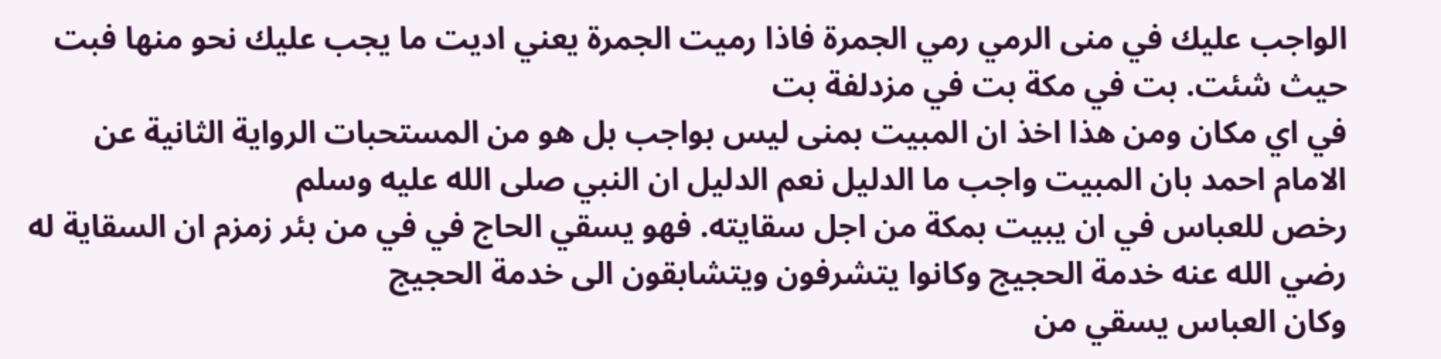الواجب عليك في منى الرمي رمي الجمرة فاذا رميت الجمرة يعني اديت ما يجب عليك نحو منها فبت حيث شئت. بت في مكة بت في مزدلفة بت
في اي مكان ومن هذا اخذ ان المبيت بمنى ليس بواجب بل هو من المستحبات الرواية الثانية عن الامام احمد بان المبيت واجب ما الدليل نعم الدليل ان النبي صلى الله عليه وسلم
رخص للعباس في ان يبيت بمكة من اجل سقايته. فهو يسقي الحاج في في من بئر زمزم ان السقاية له رضي الله عنه خدمة الحجيج وكانوا يتشرفون ويتشابقون الى خدمة الحجيج
وكان العباس يسقي من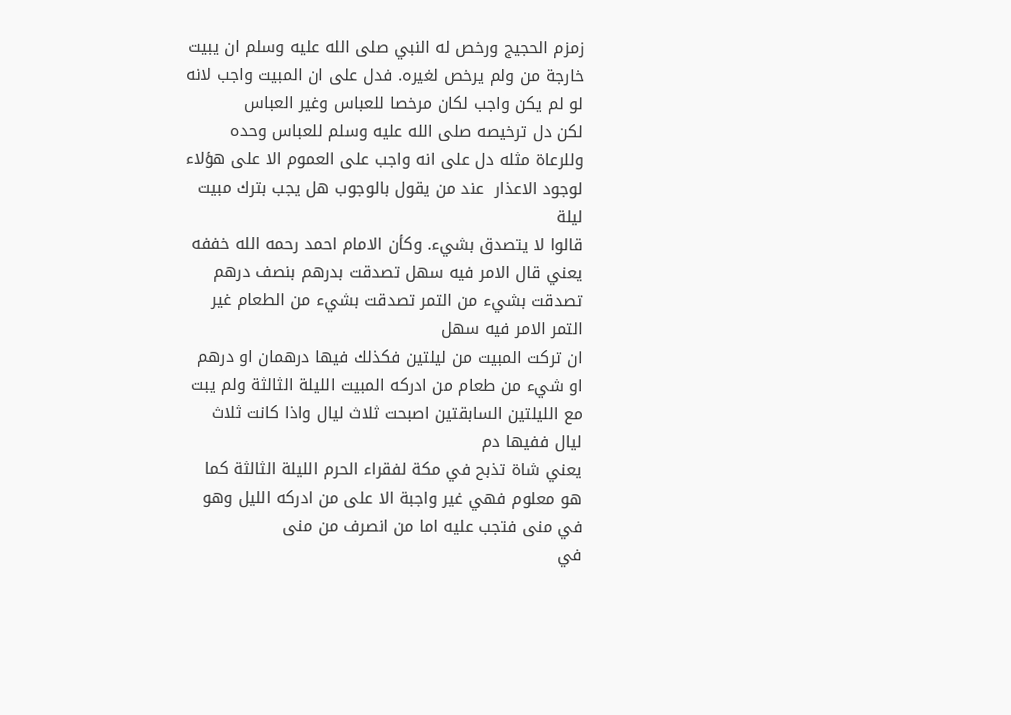زمزم الحجيج ورخص له النبي صلى الله عليه وسلم ان يبيت خارجة من ولم يرخص لغيره. فدل على ان المبيت واجب لانه لو لم يكن واجب لكان مرخصا للعباس وغير العباس
لكن دل ترخيصه صلى الله عليه وسلم للعباس وحده وللرعاة مثله دل على انه واجب على العموم الا على هؤلاء لوجود الاعذار  عند من يقول بالوجوب هل يجب بترك مبيت ليلة
قالوا لا يتصدق بشيء. وكأن الامام احمد رحمه الله خففه يعني قال الامر فيه سهل تصدقت بدرهم بنصف درهم تصدقت بشيء من التمر تصدقت بشيء من الطعام غير التمر الامر فيه سهل
ان تركت المبيت من ليلتين فكذلك فيها درهمان او درهم او شيء من طعام من ادركه المبيت الليلة الثالثة ولم يبت مع الليلتين السابقتين اصبحت ثلاث ليال واذا كانت ثلاث ليال ففيها دم
يعني شاة تذبح في مكة لفقراء الحرم الليلة الثالثة كما هو معلوم فهي غير واجبة الا على من ادركه الليل وهو في منى فتجب عليه اما من انصرف من منى
في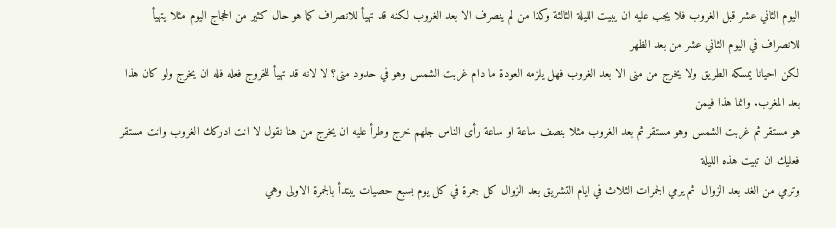اليوم الثاني عشر قبل الغروب فلا يجب عليه ان يبيت الليلة الثالثة وكذا من لم ينصرف الا بعد الغروب لكنه قد تهيأ للانصراف كما هو حال كثير من الحجاج اليوم مثلا يتهيأ للانصراف في اليوم الثاني عشر من بعد الظهر
لكن احيانا يمسكه الطريق ولا يخرج من منى الا بعد الغروب فهل يلزمه العودة ما دام غربت الشمس وهو في حدود منى؟ لا لانه قد تهيأ للخروج فعله فله ان يخرج ولو كان هذا بعد المغرب. وانما هذا فيمن
هو مستقر ثم غربت الشمس وهو مستقر ثم بعد الغروب مثلا بنصف ساعة او ساعة رأى الناس جلهم خرج وطرأ عليه ان يخرج من هنا نقول لا انت ادركك الغروب وانت مستقر فعليك ان تبيت هذه الليلة
وترمي من الغد بعد الزوال  ثم يرمي الجمرات الثلاث في ايام التشريق بعد الزوال كل جمرة في كل يوم بسبع حصيات يبتدأ بالجمرة الاولى وهي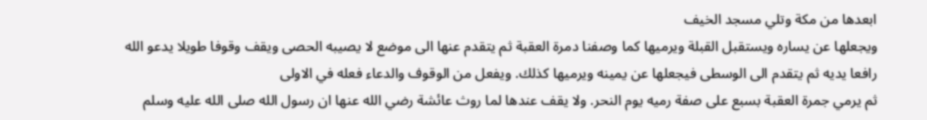ابعدها من مكة وتلي مسجد الخيف
ويجعلها عن يساره ويستقبل القبلة ويرميها كما وصفنا دمرة العقبة ثم يتقدم عنها الى موضع لا يصيبه الحصى ويقف وقوفا طويلا يدعو الله رافعا يديه ثم يتقدم الى الوسطى فيجعلها عن يمينه ويرميها كذلك. ويفعل من الوقوف والدعاء فعله في الاولى
ثم يرمي جمرة العقبة بسبع على صفة رميه يوم النحر. ولا يقف عندها لما روث عائشة رضي الله عنها ان رسول الله صلى الله عليه وسلم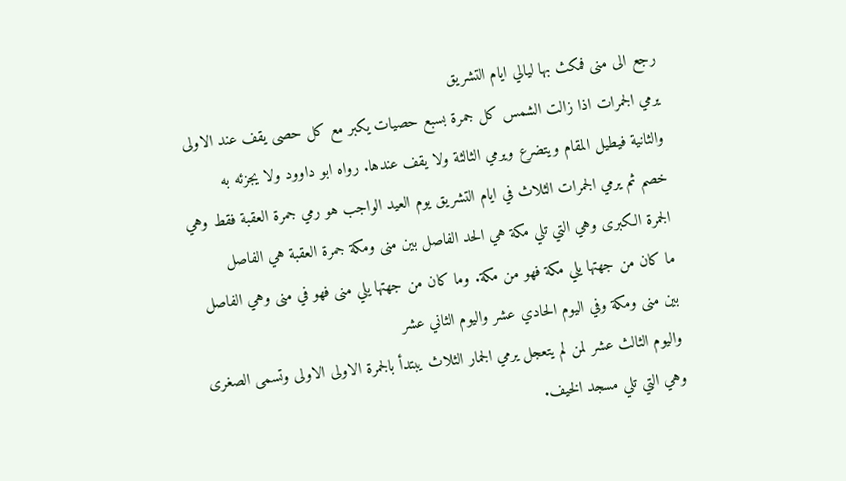رجع الى منى فمكث بها ليالي ايام التشريق
يرمي الجمرات اذا زالت الشمس كل جمرة بسبع حصيات يكبر مع كل حصى يقف عند الاولى والثانية فيطيل المقام ويتضرع ويرمي الثالثة ولا يقف عندها. رواه ابو داوود ولا يجزئه به
خصم ثم يرمي الجمرات الثلاث في ايام التشريق يوم العيد الواجب هو رمي جمرة العقبة فقط وهي الجمرة الكبرى وهي التي تلي مكة هي الحد الفاصل بين منى ومكة جمرة العقبة هي الفاصل
ما كان من جهتها يلي مكة فهو من مكة. وما كان من جهتها يلي منى فهو في منى وهي الفاصل بين منى ومكة وفي اليوم الحادي عشر واليوم الثاني عشر
واليوم الثالث عشر لمن لم يتعجل يرمي الجمار الثلاث يبتدأ بالجمرة الاولى الاولى وتسمى الصغرى وهي التي تلي مسجد الخيف.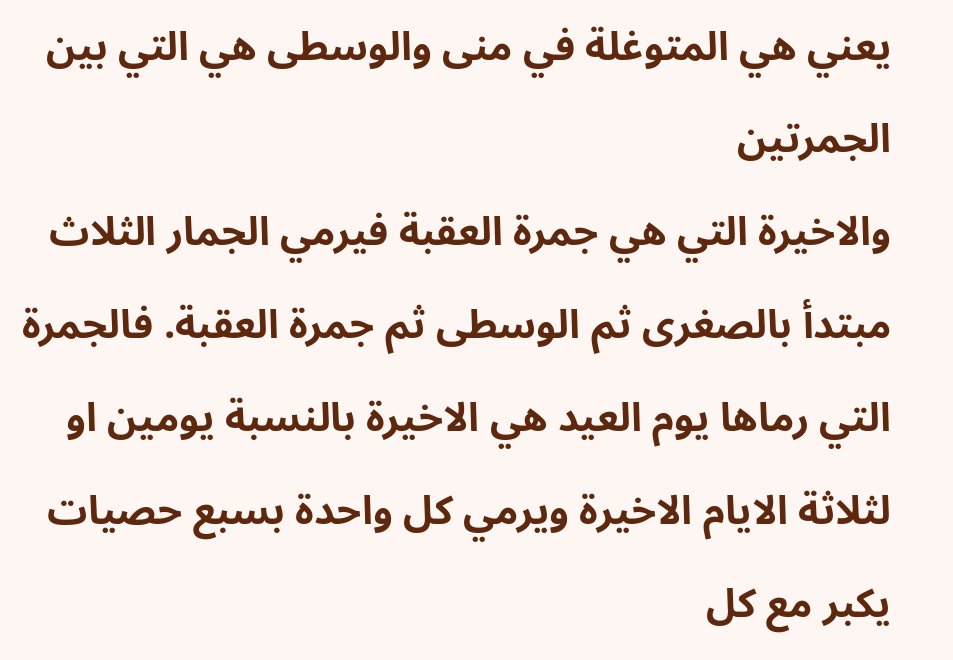يعني هي المتوغلة في منى والوسطى هي التي بين الجمرتين
والاخيرة التي هي جمرة العقبة فيرمي الجمار الثلاث مبتدأ بالصغرى ثم الوسطى ثم جمرة العقبة. فالجمرة التي رماها يوم العيد هي الاخيرة بالنسبة يومين او لثلاثة الايام الاخيرة ويرمي كل واحدة بسبع حصيات
يكبر مع كل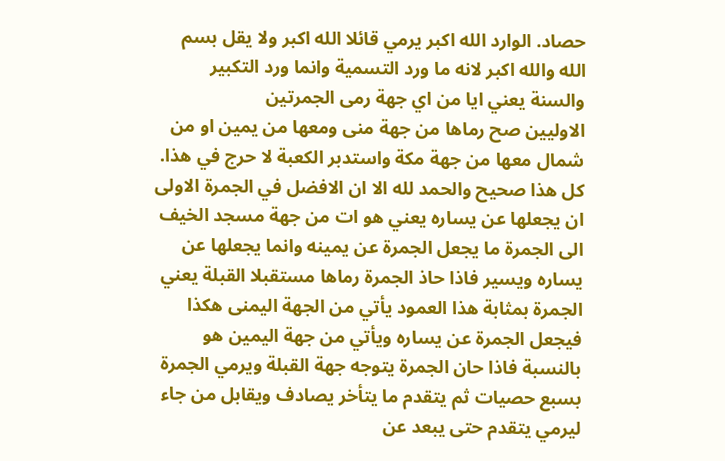حصاد. الوارد الله اكبر يرمي قائلا الله اكبر ولا يقل بسم الله والله اكبر لانه ما ورد التسمية وانما ورد التكبير والسنة يعني ايا من اي جهة رمى الجمرتين
الاوليين صح رماها من جهة منى ومعها من يمين او من شمال معها من جهة مكة واستدبر الكعبة لا حرج في هذا. كل هذا صحيح والحمد لله الا ان الافضل في الجمرة الاولى
ان يجعلها عن يساره يعني هو ات من جهة مسجد الخيف الى الجمرة ما يجعل الجمرة عن يمينه وانما يجعلها عن يساره ويسير فاذا حاذ الجمرة رماها مستقبلا القبلة يعني الجمرة بمثابة هذا العمود يأتي من الجهة اليمنى هكذا
فيجعل الجمرة عن يساره ويأتي من جهة اليمين هو بالنسبة فاذا حان الجمرة يتوجه جهة القبلة ويرمي الجمرة بسبع حصيات ثم يتقدم ما يتأخر يصادف ويقابل من جاء ليرمي يتقدم حتى يبعد عن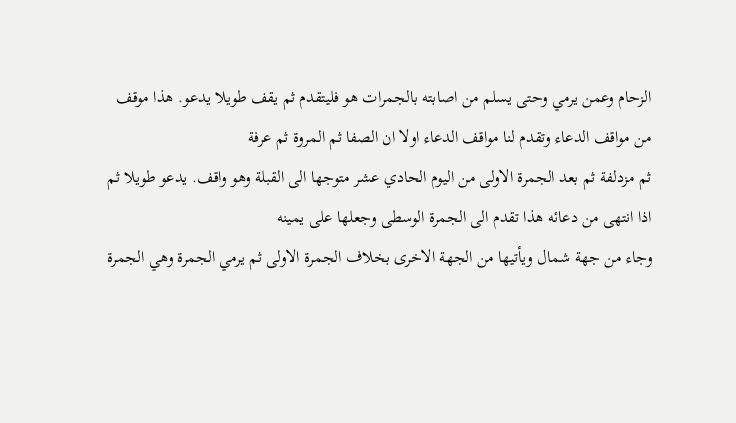الزحام وعمن يرمي وحتى يسلم من اصابته بالجمرات هو فليتقدم ثم يقف طويلا يدعو. هذا موقف من مواقف الدعاء وتقدم لنا مواقف الدعاء اولا ان الصفا ثم المروة ثم عرفة
ثم مزدلفة ثم بعد الجمرة الاولى من اليوم الحادي عشر متوجها الى القبلة وهو واقف. يدعو طويلا ثم اذا انتهى من دعائه هذا تقدم الى الجمرة الوسطى وجعلها على يمينه
وجاء من جهة شمال ويأتيها من الجهة الاخرى بخلاف الجمرة الاولى ثم يرمي الجمرة وهي الجمرة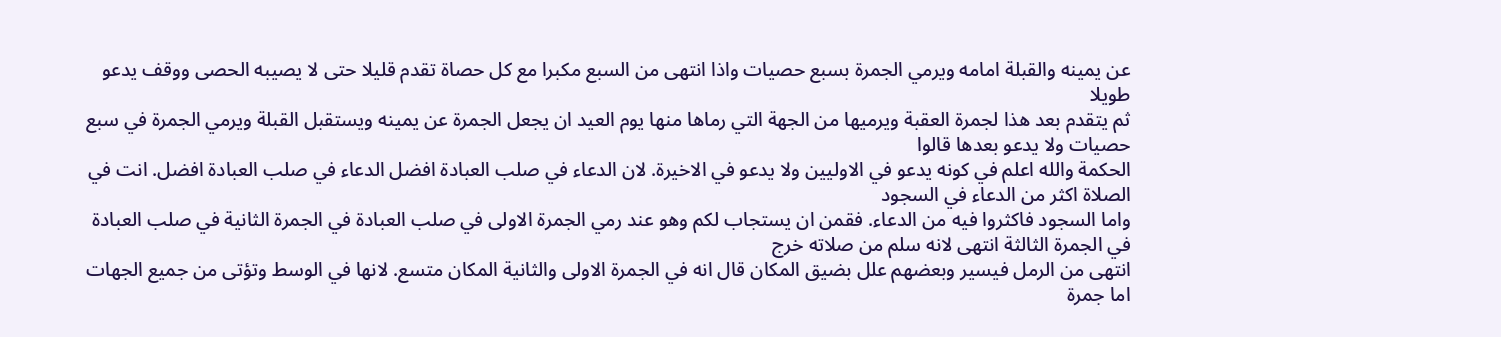عن يمينه والقبلة امامه ويرمي الجمرة بسبع حصيات واذا انتهى من السبع مكبرا مع كل حصاة تقدم قليلا حتى لا يصيبه الحصى ووقف يدعو طويلا
ثم يتقدم بعد هذا لجمرة العقبة ويرميها من الجهة التي رماها منها يوم العيد ان يجعل الجمرة عن يمينه ويستقبل القبلة ويرمي الجمرة في سبع حصيات ولا يدعو بعدها قالوا
الحكمة والله اعلم في كونه يدعو في الاوليين ولا يدعو في الاخيرة. لان الدعاء في صلب العبادة افضل الدعاء في صلب العبادة افضل. انت في الصلاة اكثر من الدعاء في السجود
واما السجود فاكثروا فيه من الدعاء. فقمن ان يستجاب لكم وهو عند رمي الجمرة الاولى في صلب العبادة في الجمرة الثانية في صلب العبادة في الجمرة الثالثة انتهى لانه سلم من صلاته خرج
انتهى من الرمل فيسير وبعضهم علل بضيق المكان قال انه في الجمرة الاولى والثانية المكان متسع. لانها في الوسط وتؤتى من جميع الجهات اما جمرة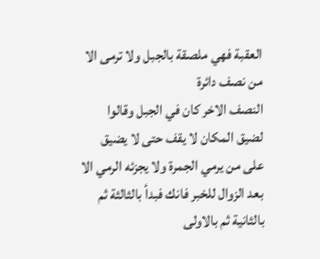العقبة فهي ملصقة بالجبل ولا ترمى الا من نصف دائرة
النصف الاخر كان في الجبل وقالوا لضيق المكان لا يقف حتى لا يضيق على من يرمي الجمرة ولا يجزئه الرمي الا بعد الزوال للخبر فانك فبدأ بالثالثة ثم بالثانية ثم بالاولى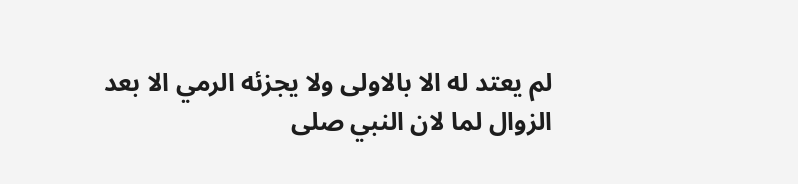لم يعتد له الا بالاولى ولا يجزئه الرمي الا بعد الزوال لما لان النبي صلى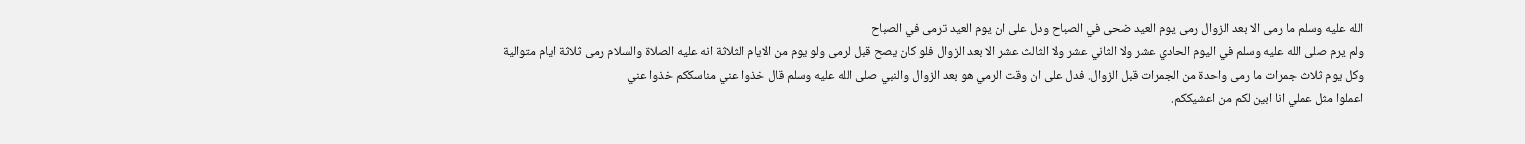الله عليه وسلم ما رمى الا بعد الزوال رمى يوم العيد ضحى في الصباح ودل على ان يوم العيد ترمى في الصباح
ولم يرم صلى الله عليه وسلم في اليوم الحادي عشر ولا الثاني عشر ولا الثالث عشر الا بعد الزوال فلو كان يصح قبل لرمى ولو يوم من الايام الثلاثة انه عليه الصلاة والسلام رمى ثلاثة ايام متوالية
وكل يوم ثلاث جمرات ما رمى واحدة من الجمرات قبل الزوال. فدل على ان وقت الرمي هو بعد الزوال والنبي صلى الله عليه وسلم قال خذوا عني مناسككم خذوا عني
اعملوا مثل عملي انا ابين لكم من اعشيككم.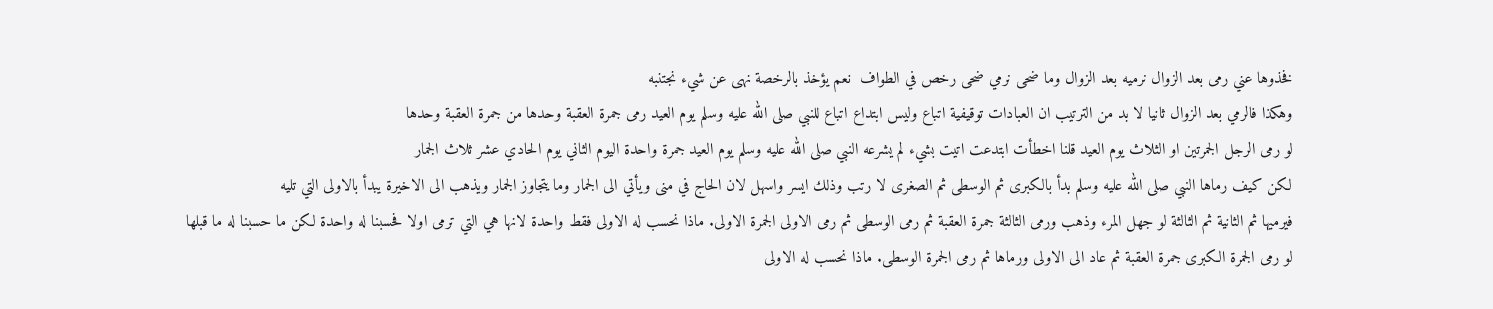فخذوها عني رمى بعد الزوال نرميه بعد الزوال وما ضحى نرمي ضحى رخص في الطواف  نعم يؤخذ بالرخصة نهى عن شيء نجتنبه
وهكذا فالرمي بعد الزوال ثانيا لا بد من الترتيب ان العبادات توقيفية اتباع وليس ابتداع اتباع للنبي صلى الله عليه وسلم يوم العيد رمى جمرة العقبة وحدها من جمرة العقبة وحدها
لو رمى الرجل الجمرتين او الثلاث يوم العيد قلنا اخطأت ابتدعت اتيت بشيء لم يشرعه النبي صلى الله عليه وسلم يوم العيد جمرة واحدة اليوم الثاني يوم الحادي عشر ثلاث الجمار
لكن كيف رماها النبي صلى الله عليه وسلم بدأ بالكبرى ثم الوسطى ثم الصغرى لا رتب وذلك ايسر واسهل لان الحاج في منى ويأتي الى الجمار وما يتجاوز الجمار ويذهب الى الاخيرة يبدأ بالاولى التي تليه
فيرميها ثم الثانية ثم الثالثة لو جهل المرء وذهب ورمى الثالثة جمرة العقبة ثم رمى الوسطى ثم رمى الاولى الجمرة الاولى. ماذا نحسب له الاولى فقط واحدة لانها هي التي ترمى اولا فحسبنا له واحدة لكن ما حسبنا له ما قبلها
لو رمى الجمرة الكبرى جمرة العقبة ثم عاد الى الاولى ورماها ثم رمى الجمرة الوسطى. ماذا نحسب له الاولى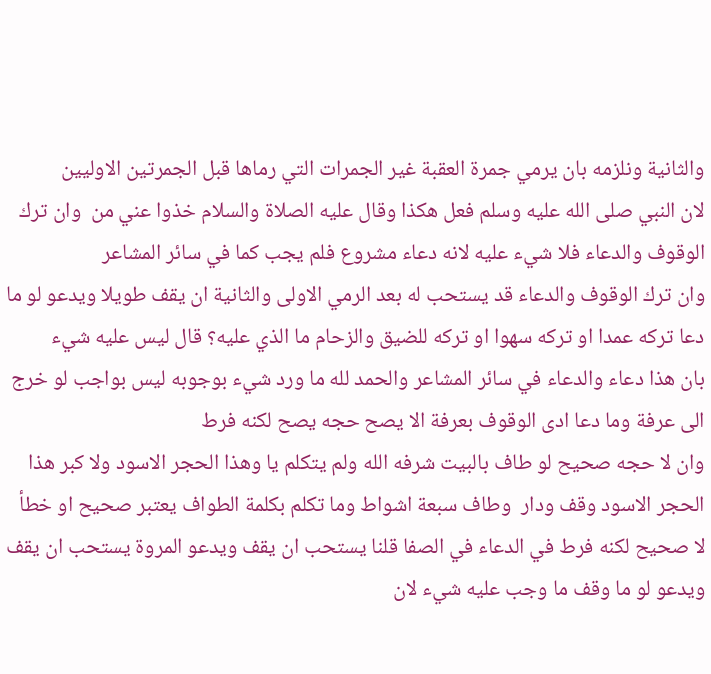والثانية ونلزمه بان يرمي جمرة العقبة غير الجمرات التي رماها قبل الجمرتين الاوليين
لان النبي صلى الله عليه وسلم فعل هكذا وقال عليه الصلاة والسلام خذوا عني من  وان ترك الوقوف والدعاء فلا شيء عليه لانه دعاء مشروع فلم يجب كما في سائر المشاعر
وان ترك الوقوف والدعاء قد يستحب له بعد الرمي الاولى والثانية ان يقف طويلا ويدعو لو ما دعا تركه عمدا او تركه سهوا او تركه للضيق والزحام ما الذي عليه؟ قال ليس عليه شيء
بان هذا دعاء والدعاء في سائر المشاعر والحمد لله ما ورد شيء بوجوبه ليس بواجب لو خرج الى عرفة وما دعا ادى الوقوف بعرفة الا يصح حجه يصح لكنه فرط
وان لا حجه صحيح لو طاف بالبيت شرفه الله ولم يتكلم يا وهذا الحجر الاسود ولا كبر هذا الحجر الاسود وقف ودار  وطاف سبعة اشواط وما تكلم بكلمة الطواف يعتبر صحيح او خطأ
لا صحيح لكنه فرط في الدعاء في الصفا قلنا يستحب ان يقف ويدعو المروة يستحب ان يقف ويدعو لو ما وقف ما وجب عليه شيء لان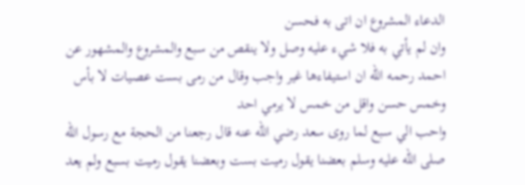الدعاء المشروع ان اتى به فحسن
وان لم يأتي به فلا شيء عليه وصل ولا ينقص من سبع والمشروع والمشهور عن احمد رحمه الله ان استيفاءها غير واجب وقال من رمى بست عصيات لا بأس وخمس حسن واقل من خمس لا يرمي احد
واحب الي سبع لما روى سعد رضي الله عنه قال رجعنا من الحجة مع رسول الله صلى الله عليه وسلم بعضنا يقول رميت بست وبعضنا يقول رميت بسبع ولم يعد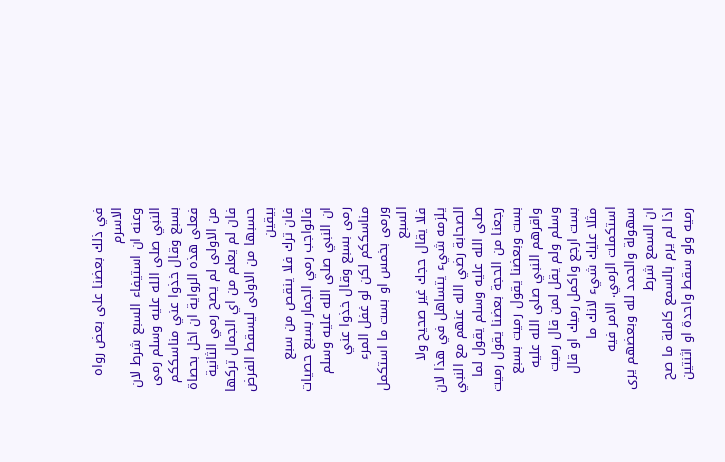في ذلك بعضنا على بعض رواه الاسرم
وعنه ان استيفاء السبع شرط لان النبي صلى الله عليه وسلم رمى بسبع وقال خذوا عني مناسككم فعلى هذه الرواية ان اخل بحصاة من الاولى لم يصح رمي الثانية فان لم يعلم من اي الجمال تركها حسبها من الاولى ليسقط الفرض بيقين
فان ترك فلا ينقص من سبع فالواجب رمي الجمار بسبع حصيات ان النبي صلى الله عليه وسلم رمى بسبع وقال خذوا عني مناسككم لكن لو غفل المرء ورمى بخمس او بست ما استكمل السبع
فلا يقال حجك غير صحيح ولا يلزمه شيء يتساهل في هذا لان الصحابة رضي الله عنهم مع النبي صلى الله عليه وسلم يقول لما رجعنا من الحجة بعضنا يقول رميت بست وبعضنا يقول رميت بسبع
واقرهم النبي صلى الله عليه وسلم ولم يقل لمن قال رميت بست ارجع واكمل رميك او قال مثلا عليك شيء لانك ما استكملت الرمي. الامر فيه سهولة والحمد لله وبعضهم يرى ان السمع شرط
اذا لم يرم بالسمع كاملة ما صح رميه ولو سقط واحدة او اثنتين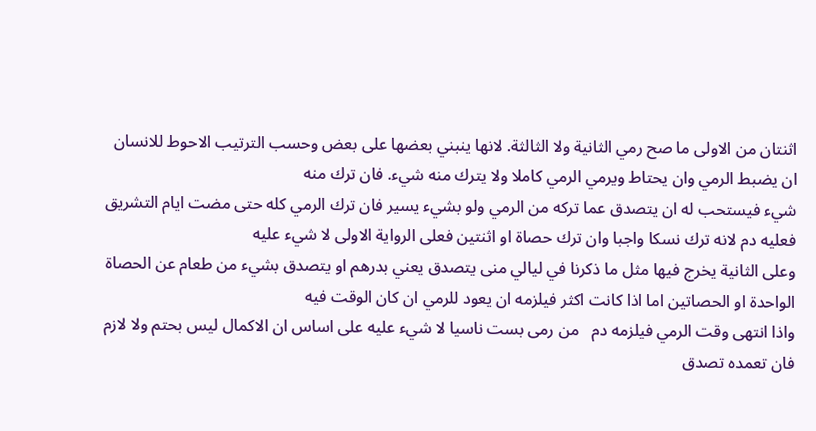اثنتان من الاولى ما صح رمي الثانية ولا الثالثة. لانها ينبني بعضها على بعض وحسب الترتيب الاحوط للانسان ان يضبط الرمي وان يحتاط ويرمي الرمي كاملا ولا يترك منه شيء. فان ترك منه
شيء فيستحب له ان يتصدق عما تركه من الرمي ولو بشيء يسير فان ترك الرمي كله حتى مضت ايام التشريق فعليه دم لانه ترك نسكا واجبا وان ترك حصاة او اثنتين فعلى الرواية الاولى لا شيء عليه
وعلى الثانية يخرج فيها مثل ما ذكرنا في ليالي منى يتصدق يعني بدرهم او يتصدق بشيء من طعام عن الحصاة الواحدة او الحصاتين اما اذا كانت اكثر فيلزمه ان يعود للرمي ان كان الوقت فيه
واذا انتهى وقت الرمي فيلزمه دم   من رمى بست ناسيا لا شيء عليه على اساس ان الاكمال ليس بحتم ولا لازم فان تعمده تصدق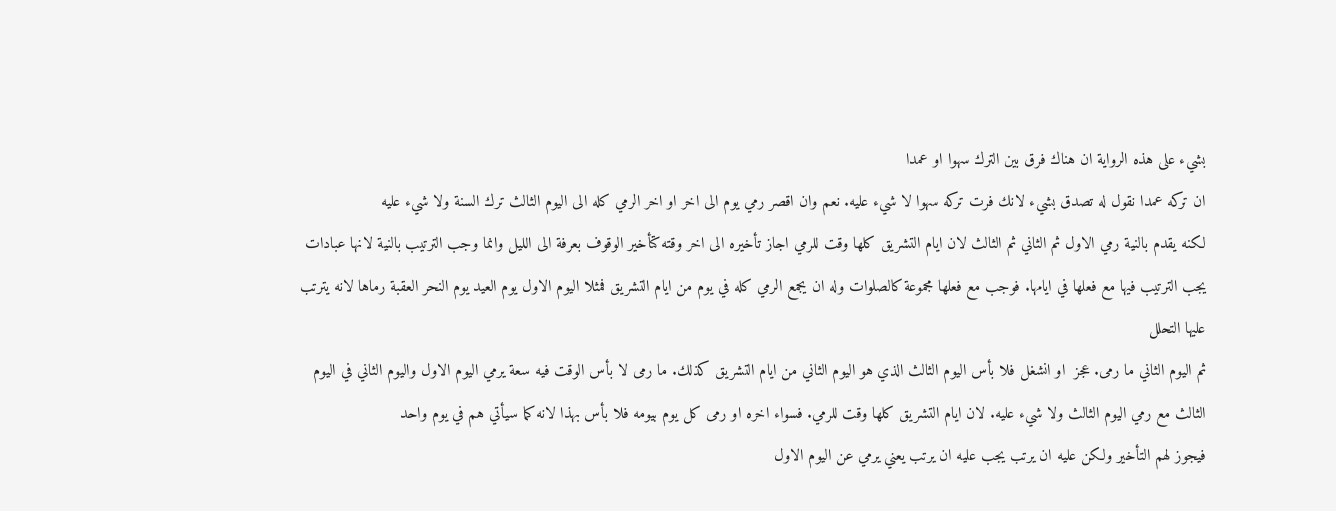بشيء على هذه الرواية ان هناك فرق بين الترك سهوا او عمدا
ان تركه عمدا نقول له تصدق بشيء لانك فرت تركه سهوا لا شيء عليه. نعم وان اقصر رمي يوم الى اخر او اخر الرمي كله الى اليوم الثالث ترك السنة ولا شيء عليه
لكنه يقدم بالنية رمي الاول ثم الثاني ثم الثالث لان ايام التشريق كلها وقت للرمي اجاز تأخيره الى اخر وقته كتأخير الوقوف بعرفة الى الليل وانما وجب الترتيب بالنية لانها عبادات
يجب الترتيب فيها مع فعلها في ايامها. فوجب مع فعلها مجموعة كالصلوات وله ان يجمع الرمي كله في يوم من ايام التشريق فمثلا اليوم الاول يوم العيد يوم النحر العقبة رماها لانه يترتب عليها التحلل
ثم اليوم الثاني ما رمى. عجز  او انشغل فلا بأس اليوم الثالث الذي هو اليوم الثاني من ايام التشريق كذلك. ما رمى لا بأس الوقت فيه سعة يرمي اليوم الاول واليوم الثاني في اليوم
الثالث مع رمي اليوم الثالث ولا شيء عليه. لان ايام التشريق كلها وقت للرمي. فسواء اخره او رمى كل يوم بيومه فلا بأس بهذا لانه كما سيأتي هم في يوم واحد
فيجوز لهم التأخير ولكن عليه ان يرتب يجب عليه ان يرتب يعني يرمي عن اليوم الاول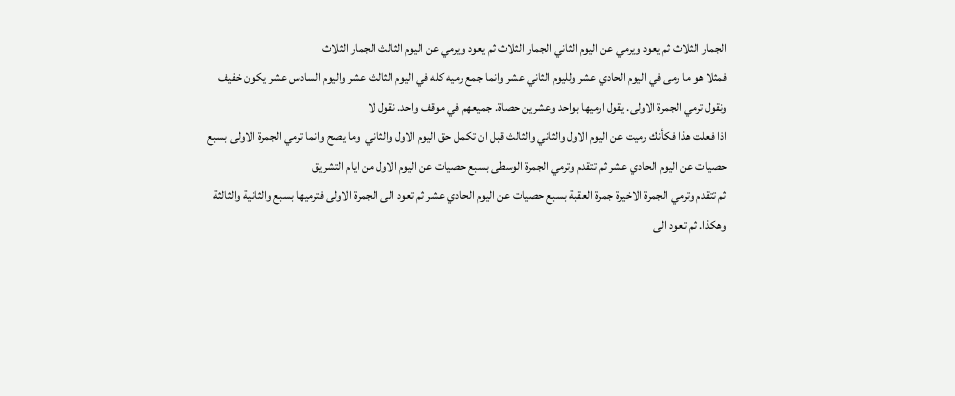الجمار الثلاث ثم يعود ويرمي عن اليوم الثاني الجمار الثلاث ثم يعود ويرمي عن اليوم الثالث الجمار الثلاث
فمثلا هو ما رمى في اليوم الحادي عشر ولليوم الثاني عشر وانما جمع رميه كله في اليوم الثالث عشر واليوم السادس عشر يكون خفيف ونقول ترمي الجمرة الاولى. يقول ارميها بواحد وعشرين حصاة. جميعهم في موقف واحد. نقول لا
اذا فعلت هذا فكأنك رميت عن اليوم الاول والثاني والثالث قبل ان تكمل حق اليوم الاول والثاني  وما يصح وانما ترمي الجمرة الاولى بسبع حصيات عن اليوم الحادي عشر ثم تتقدم وترمي الجمرة الوسطى بسبع حصيات عن اليوم الاول من ايام التشريق
ثم تتقدم وترمي الجمرة الاخيرة جمرة العقبة بسبع حصيات عن اليوم الحادي عشر ثم تعود الى الجمرة الاولى فترميها بسبع والثانية والثالثة وهكذا. ثم تعود الى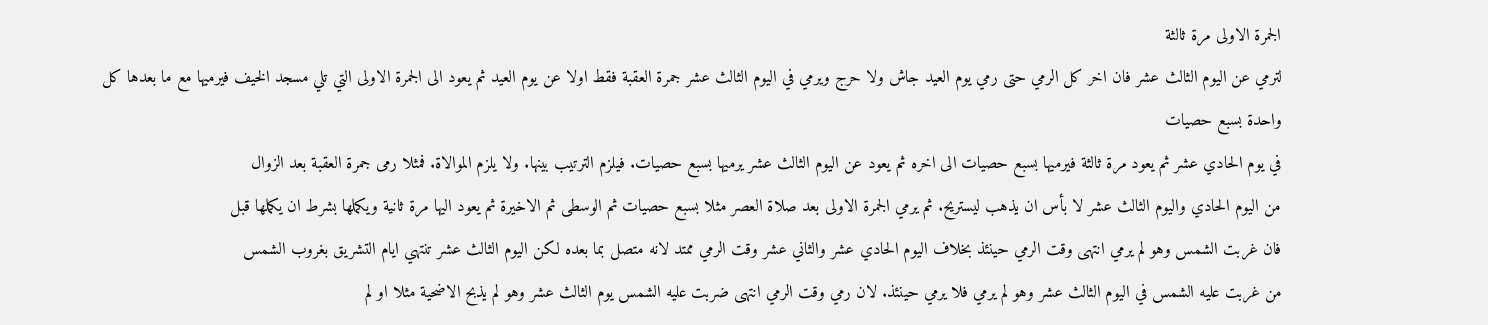الجمرة الاولى مرة ثالثة
لترمي عن اليوم الثالث عشر فان اخر كل الرمي حتى رمي يوم العيد جاش ولا حرج ويرمي في اليوم الثالث عشر جمرة العقبة فقط اولا عن يوم العيد ثم يعود الى الجمرة الاولى التي تلي مسجد الخيف فيرميها مع ما بعدها كل واحدة بسبع حصيات
في يوم الحادي عشر ثم يعود مرة ثالثة فيرميها بسبع حصيات الى اخره ثم يعود عن اليوم الثالث عشر يرميها بسبع حصيات. فيلزم الترتيب بينها. ولا يلزم الموالاة. فمثلا رمى جمرة العقبة بعد الزوال
من اليوم الحادي واليوم الثالث عشر لا بأس ان يذهب ليستريح. ثم يرمي الجمرة الاولى بعد صلاة العصر مثلا بسبع حصيات ثم الوسطى ثم الاخيرة ثم يعود اليها مرة ثانية ويكملها بشرط ان يكملها قبل
فان غربت الشمس وهو لم يرمي انتهى وقت الرمي حينئذ بخلاف اليوم الحادي عشر والثاني عشر وقت الرمي ممتد لانه متصل بما بعده لكن اليوم الثالث عشر تنتهي ايام التشريق بغروب الشمس
من غربت عليه الشمس في اليوم الثالث عشر وهو لم يرمي فلا يرمي حينئذ. لان رمي وقت الرمي انتهى ضربت عليه الشمس يوم الثالث عشر وهو لم يذبح الاضحية مثلا او لم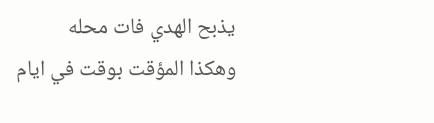يذبح الهدي فات محله
وهكذا المؤقت بوقت في ايام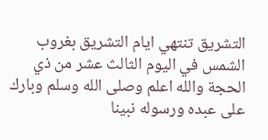التشريق تنتهي ايام التشريق بغروب الشمس في اليوم الثالث عشر من ذي الحجة والله اعلم وصلى الله وسلم وبارك على عبده ورسوله نبينا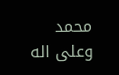محمد وعلى اله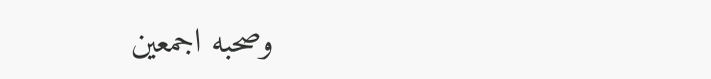وصحبه اجمعين